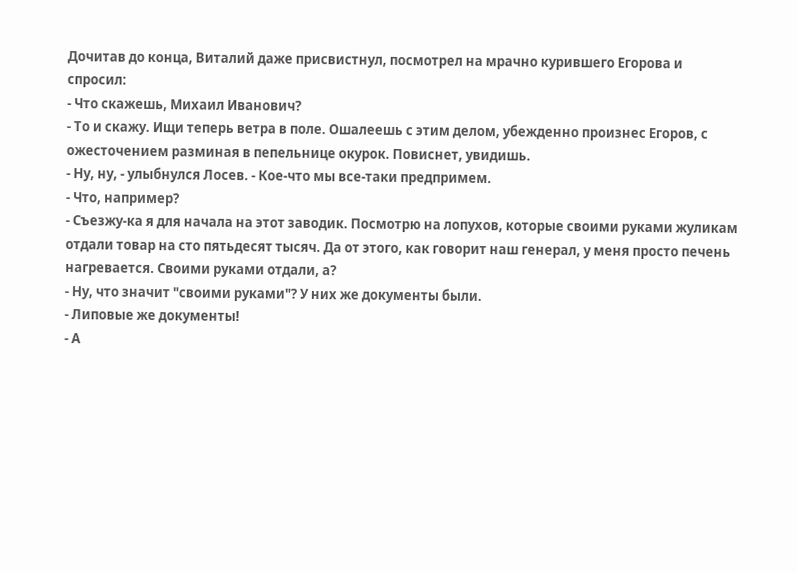Дочитав до конца, Виталий даже присвистнул, посмотрел на мрачно курившего Егорова и спросил:
- Что скажешь, Михаил Иванович?
- То и скажу. Ищи теперь ветра в поле. Ошалеешь с этим делом, убежденно произнес Егоров, с ожесточением разминая в пепельнице окурок. Повиснет, увидишь.
- Ну, ну, - улыбнулся Лосев. - Кое-что мы все-таки предпримем.
- Что, например?
- Съезжу-ка я для начала на этот заводик. Посмотрю на лопухов, которые своими руками жуликам отдали товар на сто пятьдесят тысяч. Да от этого, как говорит наш генерал, у меня просто печень нагревается. Своими руками отдали, а?
- Ну, что значит "своими руками"? У них же документы были.
- Липовые же документы!
- А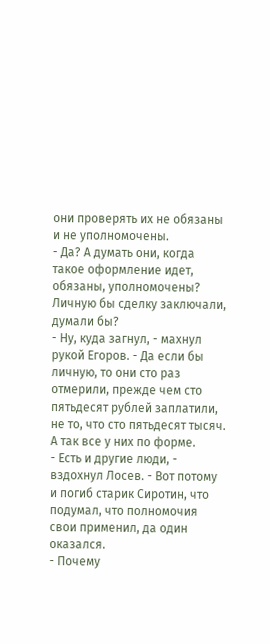они проверять их не обязаны и не уполномочены.
- Да? А думать они, когда такое оформление идет, обязаны, уполномочены? Личную бы сделку заключали, думали бы?
- Ну, куда загнул, - махнул рукой Егоров. - Да если бы личную, то они сто раз отмерили, прежде чем сто пятьдесят рублей заплатили, не то, что сто пятьдесят тысяч. А так все у них по форме.
- Есть и другие люди, - вздохнул Лосев. - Вот потому и погиб старик Сиротин, что подумал, что полномочия свои применил, да один оказался.
- Почему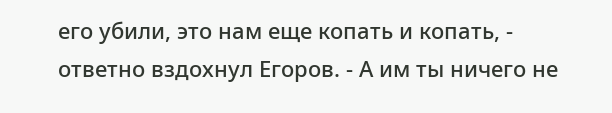его убили, это нам еще копать и копать, - ответно вздохнул Егоров. - А им ты ничего не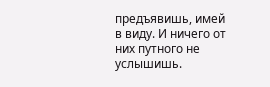предъявишь, имей в виду. И ничего от них путного не услышишь.